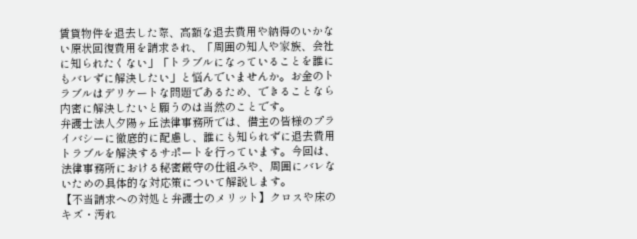賃貸物件を退去した際、高額な退去費用や納得のいかない原状回復費用を請求され、「周囲の知人や家族、会社に知られたくない」「トラブルになっていることを誰にもバレずに解決したい」と悩んでいませんか。お金のトラブルはデリケートな問題であるため、できることなら内密に解決したいと願うのは当然のことです。
弁護士法人夕陽ヶ丘法律事務所では、借主の皆様のプライバシーに徹底的に配慮し、誰にも知られずに退去費用トラブルを解決するサポートを行っています。今回は、法律事務所における秘密厳守の仕組みや、周囲にバレないための具体的な対応策について解説します。
【不当請求への対処と弁護士のメリット】クロスや床のキズ・汚れ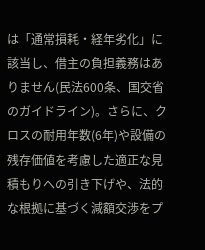は「通常損耗・経年劣化」に該当し、借主の負担義務はありません(民法600条、国交省のガイドライン)。さらに、クロスの耐用年数(6年)や設備の残存価値を考慮した適正な見積もりへの引き下げや、法的な根拠に基づく減額交渉をプ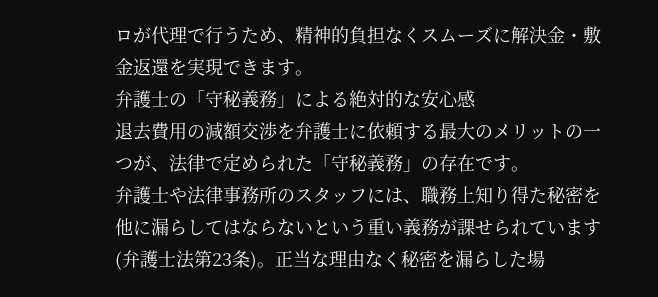ロが代理で行うため、精神的負担なくスムーズに解決金・敷金返還を実現できます。
弁護士の「守秘義務」による絶対的な安心感
退去費用の減額交渉を弁護士に依頼する最大のメリットの一つが、法律で定められた「守秘義務」の存在です。
弁護士や法律事務所のスタッフには、職務上知り得た秘密を他に漏らしてはならないという重い義務が課せられています(弁護士法第23条)。正当な理由なく秘密を漏らした場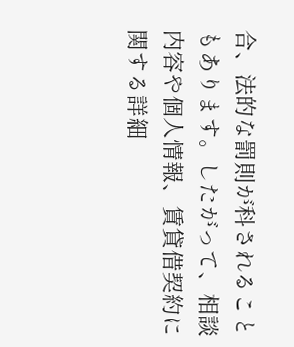合、法的な罰則が科されることもあります。したがって、相談内容や個人情報、賃貸借契約に関する詳細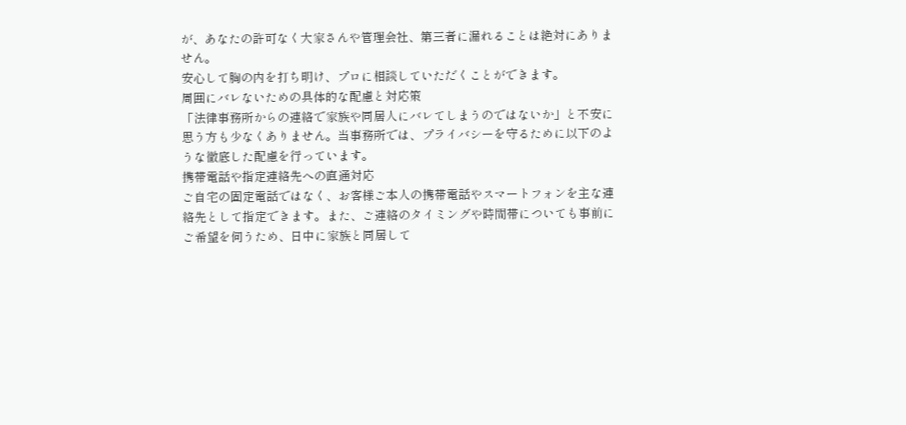が、あなたの許可なく大家さんや管理会社、第三者に漏れることは絶対にありません。
安心して胸の内を打ち明け、プロに相談していただくことができます。
周囲にバレないための具体的な配慮と対応策
「法律事務所からの連絡で家族や同居人にバレてしまうのではないか」と不安に思う方も少なくありません。当事務所では、プライバシーを守るために以下のような徹底した配慮を行っています。
携帯電話や指定連絡先への直通対応
ご自宅の固定電話ではなく、お客様ご本人の携帯電話やスマートフォンを主な連絡先として指定できます。また、ご連絡のタイミングや時間帯についても事前にご希望を伺うため、日中に家族と同居して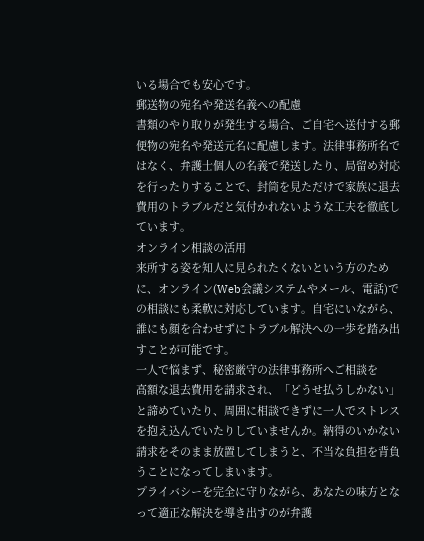いる場合でも安心です。
郵送物の宛名や発送名義への配慮
書類のやり取りが発生する場合、ご自宅へ送付する郵便物の宛名や発送元名に配慮します。法律事務所名ではなく、弁護士個人の名義で発送したり、局留め対応を行ったりすることで、封筒を見ただけで家族に退去費用のトラブルだと気付かれないような工夫を徹底しています。
オンライン相談の活用
来所する姿を知人に見られたくないという方のために、オンライン(Web会議システムやメール、電話)での相談にも柔軟に対応しています。自宅にいながら、誰にも顔を合わせずにトラブル解決への一歩を踏み出すことが可能です。
一人で悩まず、秘密厳守の法律事務所へご相談を
高額な退去費用を請求され、「どうせ払うしかない」と諦めていたり、周囲に相談できずに一人でストレスを抱え込んでいたりしていませんか。納得のいかない請求をそのまま放置してしまうと、不当な負担を背負うことになってしまいます。
プライバシーを完全に守りながら、あなたの味方となって適正な解決を導き出すのが弁護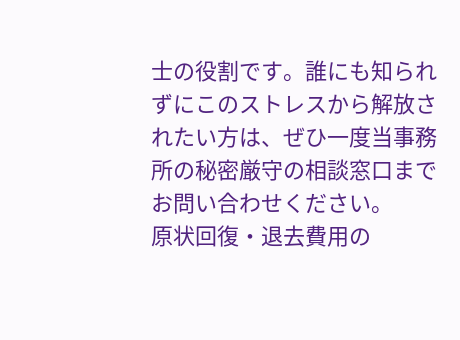士の役割です。誰にも知られずにこのストレスから解放されたい方は、ぜひ一度当事務所の秘密厳守の相談窓口までお問い合わせください。
原状回復・退去費用の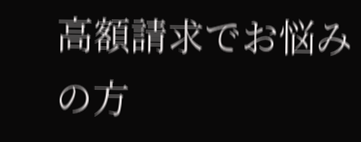高額請求でお悩みの方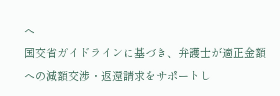へ
国交省ガイドラインに基づき、弁護士が適正金額への減額交渉・返還請求をサポートし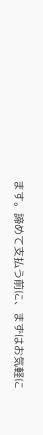ます。諦めて支払う前に、まずはお気軽に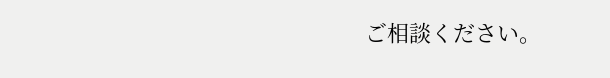ご相談ください。